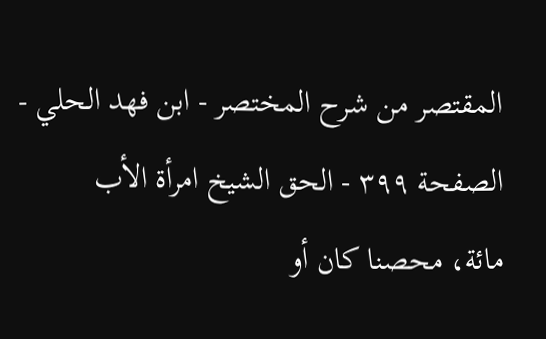المقتصر من شرح المختصر - ابن فهد الحلي - الصفحة ٣٩٩ - الحق الشيخ امرأة الأب
مائة، محصنا كان أو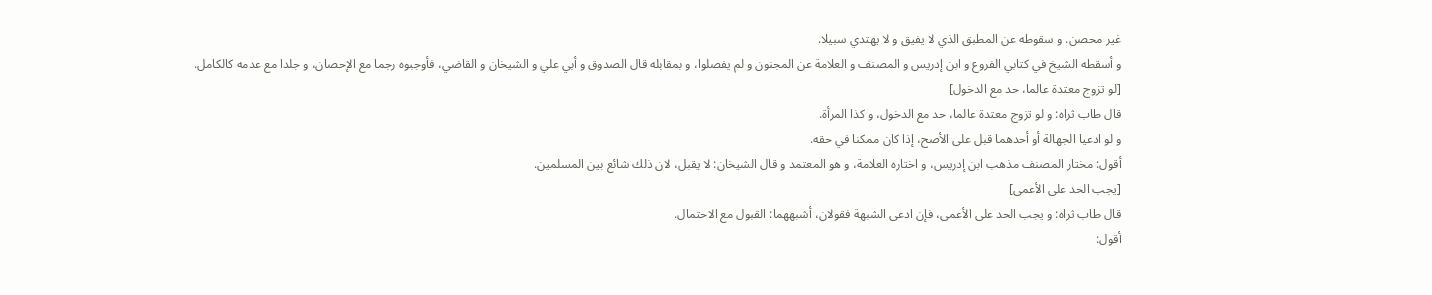غير محصن. و سقوطه عن المطبق الذي لا يفيق و لا يهتدي سبيلا.
و أسقطه الشيخ في كتابي الفروع و ابن إدريس و المصنف و العلامة عن المجنون و لم يفصلوا، و بمقابله قال الصدوق و أبي علي و الشيخان و القاضي، فأوجبوه رجما مع الإحصان، و جلدا مع عدمه كالكامل.
[لو تزوج معتدة عالما، حد مع الدخول]
قال طاب ثراه: و لو تزوج معتدة عالما، حد مع الدخول، و كذا المرأة.
و لو ادعيا الجهالة أو أحدهما قبل على الأصح، إذا كان ممكنا في حقه.
أقول: مختار المصنف مذهب ابن إدريس، و اختاره العلامة، و هو المعتمد و قال الشيخان: لا يقبل، لان ذلك شائع بين المسلمين.
[يجب الحد على الأعمى]
قال طاب ثراه: و يجب الحد على الأعمى، فإن ادعى الشبهة فقولان، أشبههما: القبول مع الاحتمال.
أقول: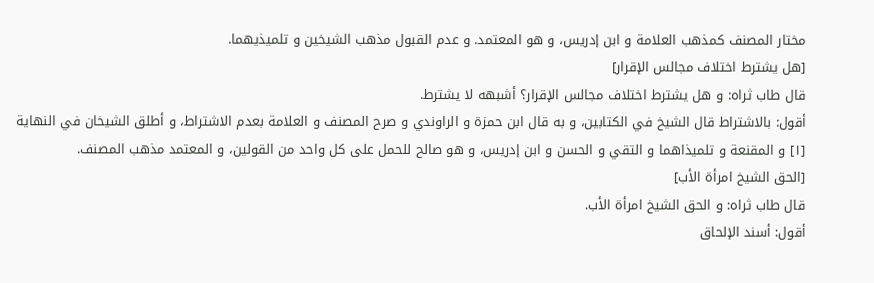مختار المصنف كمذهب العلامة و ابن إدريس، و هو المعتمد. و عدم القبول مذهب الشيخين و تلميذيهما.
[هل يشترط اختلاف مجالس الإقرار]
قال طاب ثراه: و هل يشترط اختلاف مجالس الإقرار؟ أشبهه لا يشترط.
أقول: بالاشتراط قال الشيخ في الكتابين، و به قال ابن حمزة و الراوندي و صرح المصنف و العلامة بعدم الاشتراط، و أطلق الشيخان في النهاية [١] و المقنعة و تلميذاهما و التقي و الحسن و ابن إدريس، و هو صالح للحمل على كل واحد من القولين، و المعتمد مذهب المصنف.
[الحق الشيخ امرأة الأب]
قال طاب ثراه: و الحق الشيخ امرأة الأب.
أقول: أسند الإلحاق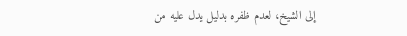إلى الشيخ، لعدم ظفره بدليل يدل عليه من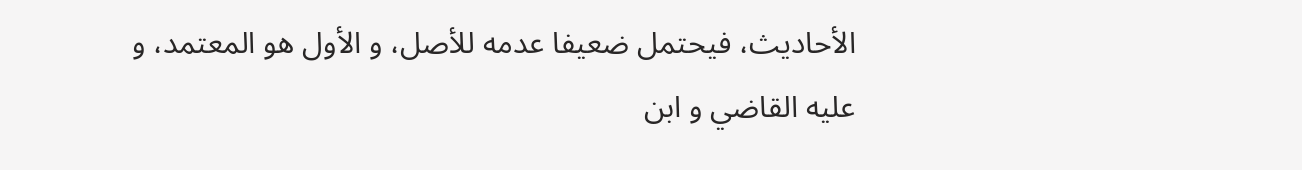الأحاديث، فيحتمل ضعيفا عدمه للأصل، و الأول هو المعتمد، و عليه القاضي و ابن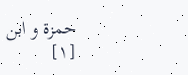حمزة و ابن
[١]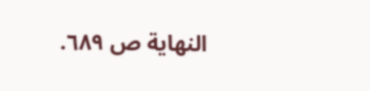النهاية ص ٦٨٩.